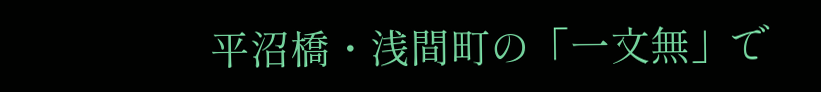平沼橋・浅間町の「一文無」で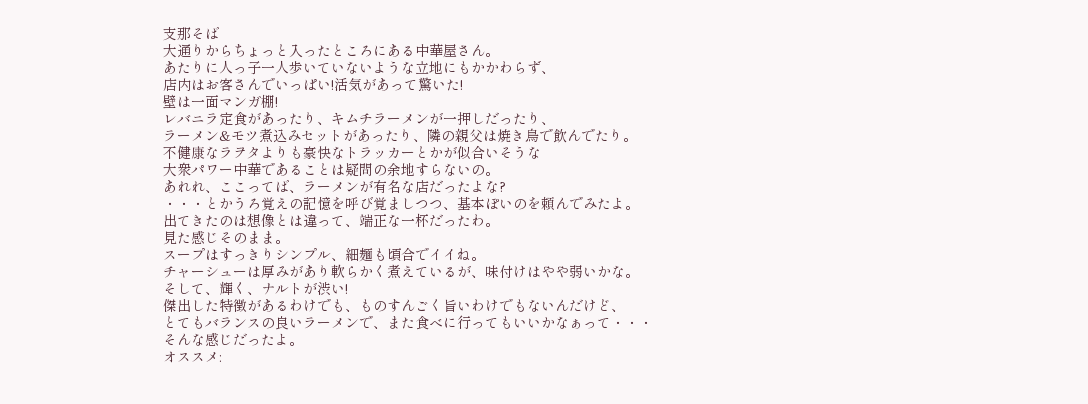支那そば
大通りからちょっと入ったところにある中華屋さん。
あたりに人っ子一人歩いていないような立地にもかかわらず、
店内はお客さんでいっぱい!活気があって驚いた!
壁は一面マンガ棚!
レバニラ定食があったり、キムチラーメンが一押しだったり、
ラーメン&モツ煮込みセットがあったり、隣の親父は焼き鳥で飲んでたり。
不健康なラヲタよりも豪快なトラッカーとかが似合いそうな
大衆パワー中華であることは疑問の余地すらないの。
あれれ、ここってば、ラーメンが有名な店だったよな?
・・・とかうろ覚えの記憶を呼び覚ましつつ、基本ぽいのを頼んでみたよ。
出てきたのは想像とは違って、端正な一杯だったわ。
見た感じそのまま。
スープはすっきりシンプル、細麺も頃合でイイね。
チャーシューは厚みがあり軟らかく煮えているが、味付けはやや弱いかな。
そして、輝く、ナルトが渋い!
傑出した特徴があるわけでも、ものすんごく旨いわけでもないんだけど、
とてもバランスの良いラーメンで、また食べに行ってもいいかなぁって・・・
そんな感じだったよ。
オススメ: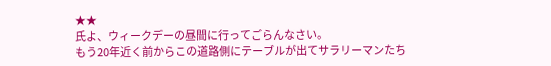★★
氏よ、ウィークデーの昼間に行ってごらんなさい。
もう20年近く前からこの道路側にテーブルが出てサラリーマンたち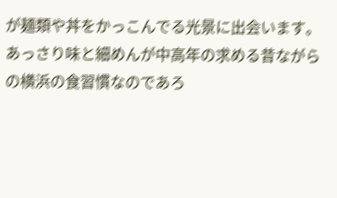が麺類や丼をかっこんでる光景に出会います。
あっさり味と細めんが中高年の求める昔ながらの横浜の食習慣なのであろ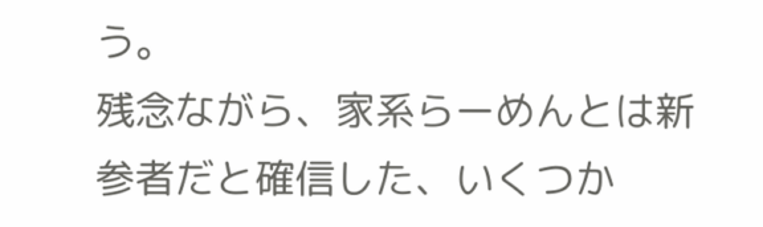う。
残念ながら、家系らーめんとは新参者だと確信した、いくつか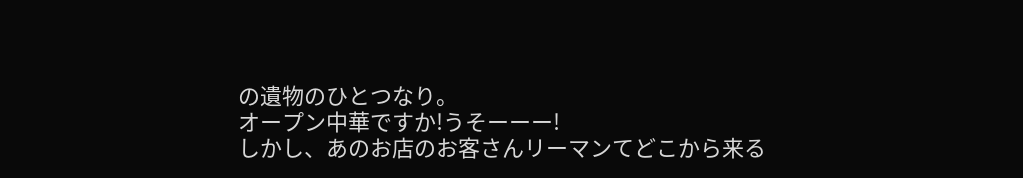の遺物のひとつなり。
オープン中華ですか!うそーーー!
しかし、あのお店のお客さんリーマンてどこから来る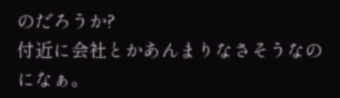のだろうか?
付近に会社とかあんまりなさそうなのになぁ。